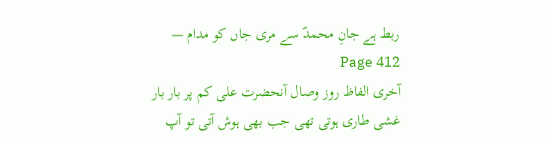ربط ہے جانِ محمدؐ سے مری جاں کو مدام — Page 412
آخری الفاظ روز وصال آنحضرت علی کم پر بار بار غشی طاری ہوتی تھی جب بھی ہوش آتی تو آپ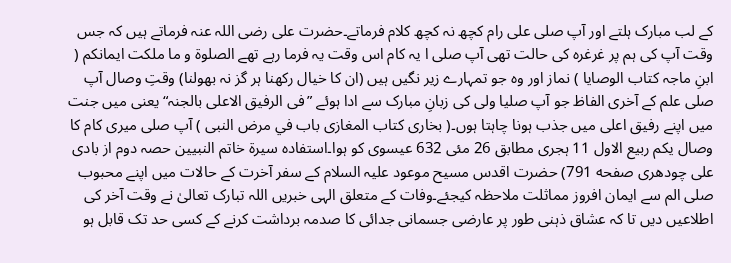کے لب مبارک ہلتے اور آپ صلی علی رام کچھ نہ کچھ کلام فرماتے۔حضرت علی رضی اللہ عنہ فرماتے ہیں کہ جس وقت آپ کی ہم پر غرغرہ کی حالت تھی آپ صلی ا یہ کام اس وقت یہ فرما رہے تھے الصلوة و ما ملکت ایمانکم ( ابنِ ماجہ کتاب الوصایا ) نماز اور وہ جو تمہارے زیر نگیں ہیں (ان کا خیال رکھنا ہر گز نہ بھولنا) وقتِ وصال آپ صلی علم کے آخری الفاظ جو آپ صلیا ولی کی زبانِ مبارک سے ادا ہوئے ”فی الرفیق الاعلی بالجنہ“ یعنی میں جنت میں اپنے رفیق اعلی میں جذب ہونا چاہتا ہوں۔( بخاری کتاب المغازی باب في مرض النبی ) آپ صلی میری کام کا وصال یکم ربیع الاول 11 ہجری مطابق 26 مئی 632 عیسوی کو ہوا۔استفاده سيرة خاتم النبيين حصہ دوم از بادی علی چودھری صفحه 791) حضرت اقدس مسیح موعود علیہ السلام کے سفر آخرت کے حالات میں اپنے محبوب صلی الم سے ایمان افروز مماثلت ملاحظہ کیجئے۔وفات کے متعلق الہی خبریں اللہ تبارک تعالیٰ نے وقت آخر کی اطلاعیں دیں تا کہ عشاق ذہنی طور پر عارضی جسمانی جدائی کا صدمہ برداشت کرنے کے کسی حد تک قابل ہو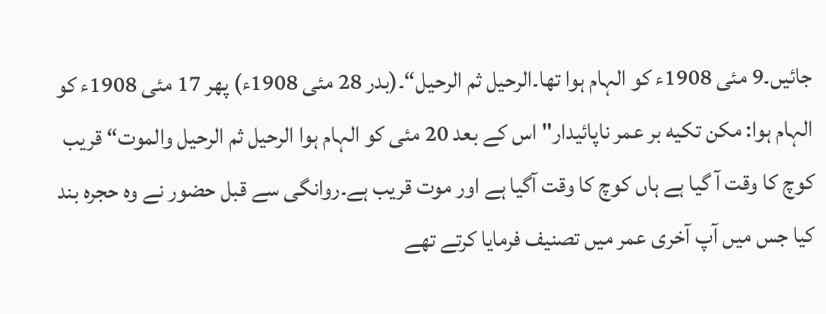جائیں۔9 مئی 1908ء کو الہام ہوا تھا۔الرحيل ثم الرحيل“۔(بدر 28 مئی 1908ء) پھر 17 مئی 1908ء کو الہام ہوا: مکن تکیه بر عمر ناپائیدار" اس کے بعد 20 مئی کو الہام ہوا الرحيل ثم الرحيل والموت“ قریب کوچ کا وقت آ گیا ہے ہاں کوچ کا وقت آگیا ہے اور موت قریب ہے۔روانگی سے قبل حضور نے وہ حجرہ بند کیا جس میں آپ آخری عمر میں تصنیف فرمایا کرتے تھے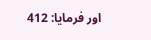اور فرمایا: 412